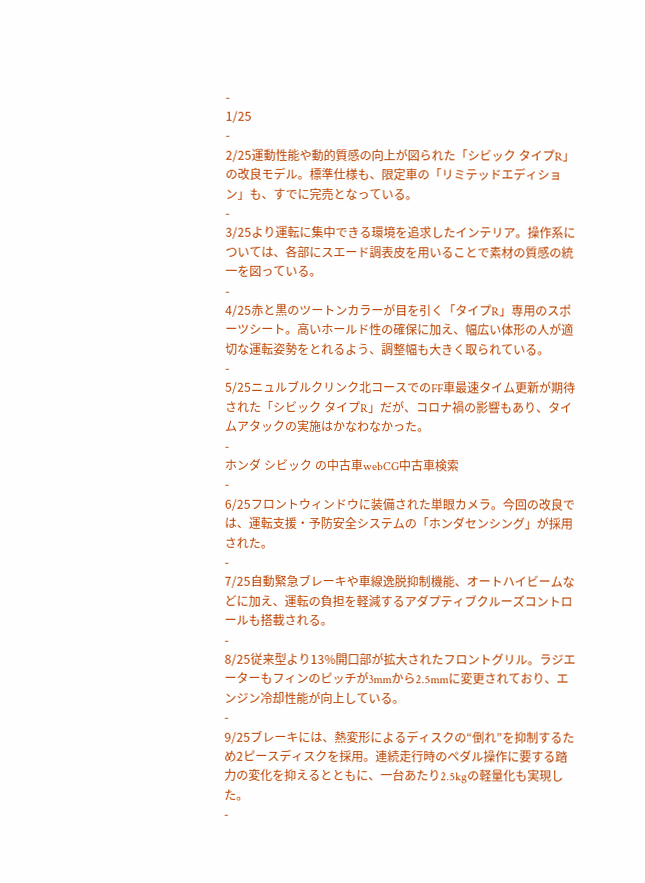-
1/25
-
2/25運動性能や動的質感の向上が図られた「シビック タイプR」の改良モデル。標準仕様も、限定車の「リミテッドエディション」も、すでに完売となっている。
-
3/25より運転に集中できる環境を追求したインテリア。操作系については、各部にスエード調表皮を用いることで素材の質感の統一を図っている。
-
4/25赤と黒のツートンカラーが目を引く「タイプR」専用のスポーツシート。高いホールド性の確保に加え、幅広い体形の人が適切な運転姿勢をとれるよう、調整幅も大きく取られている。
-
5/25ニュルブルクリンク北コースでのFF車最速タイム更新が期待された「シビック タイプR」だが、コロナ禍の影響もあり、タイムアタックの実施はかなわなかった。
-
ホンダ シビック の中古車webCG中古車検索
-
6/25フロントウィンドウに装備された単眼カメラ。今回の改良では、運転支援・予防安全システムの「ホンダセンシング」が採用された。
-
7/25自動緊急ブレーキや車線逸脱抑制機能、オートハイビームなどに加え、運転の負担を軽減するアダプティブクルーズコントロールも搭載される。
-
8/25従来型より13%開口部が拡大されたフロントグリル。ラジエーターもフィンのピッチが3mmから2.5mmに変更されており、エンジン冷却性能が向上している。
-
9/25ブレーキには、熱変形によるディスクの“倒れ”を抑制するため2ピースディスクを採用。連続走行時のペダル操作に要する踏力の変化を抑えるとともに、一台あたり2.5kgの軽量化も実現した。
-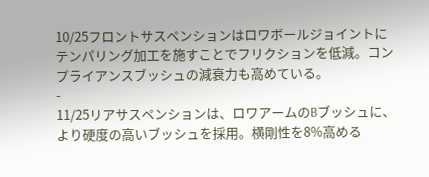10/25フロントサスペンションはロワボールジョイントにテンパリング加工を施すことでフリクションを低減。コンプライアンスブッシュの減衰力も高めている。
-
11/25リアサスペンションは、ロワアームのBブッシュに、より硬度の高いブッシュを採用。横剛性を8%高める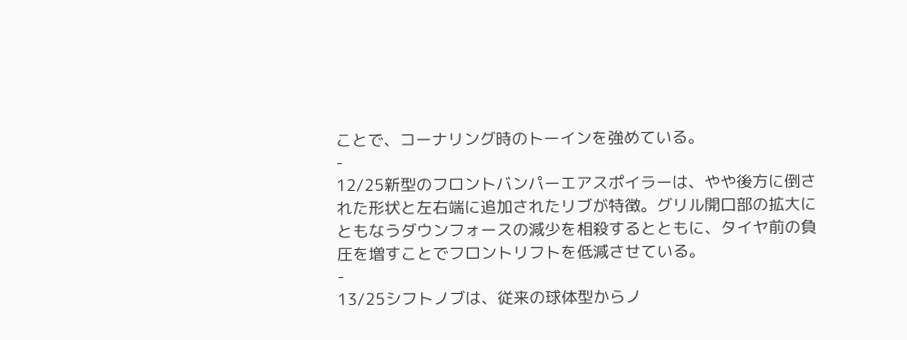ことで、コーナリング時のトーインを強めている。
-
12/25新型のフロントバンパーエアスポイラーは、やや後方に倒された形状と左右端に追加されたリブが特徴。グリル開口部の拡大にともなうダウンフォースの減少を相殺するとともに、タイヤ前の負圧を増すことでフロントリフトを低減させている。
-
13/25シフトノブは、従来の球体型からノ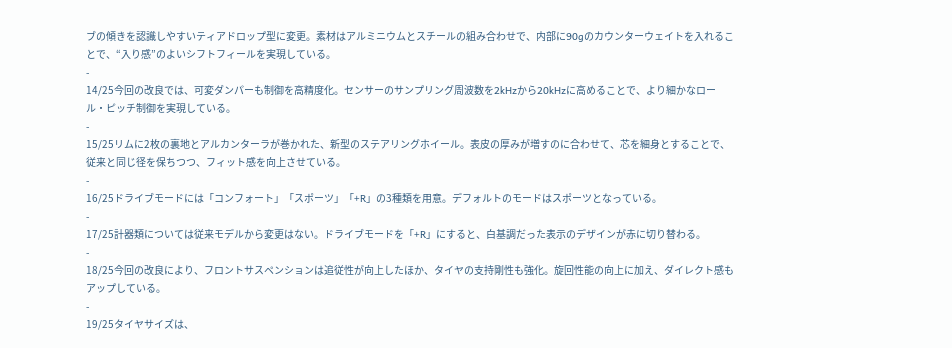ブの傾きを認識しやすいティアドロップ型に変更。素材はアルミニウムとスチールの組み合わせで、内部に90gのカウンターウェイトを入れることで、“入り感”のよいシフトフィールを実現している。
-
14/25今回の改良では、可変ダンパーも制御を高精度化。センサーのサンプリング周波数を2kHzから20kHzに高めることで、より細かなロール・ピッチ制御を実現している。
-
15/25リムに2枚の裏地とアルカンターラが巻かれた、新型のステアリングホイール。表皮の厚みが増すのに合わせて、芯を細身とすることで、従来と同じ径を保ちつつ、フィット感を向上させている。
-
16/25ドライブモードには「コンフォート」「スポーツ」「+R」の3種類を用意。デフォルトのモードはスポーツとなっている。
-
17/25計器類については従来モデルから変更はない。ドライブモードを「+R」にすると、白基調だった表示のデザインが赤に切り替わる。
-
18/25今回の改良により、フロントサスペンションは追従性が向上したほか、タイヤの支持剛性も強化。旋回性能の向上に加え、ダイレクト感もアップしている。
-
19/25タイヤサイズは、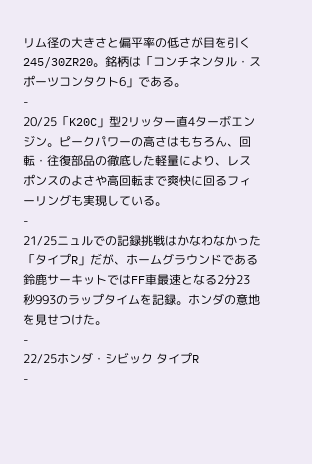リム径の大きさと偏平率の低さが目を引く245/30ZR20。銘柄は「コンチネンタル・スポーツコンタクト6」である。
-
20/25「K20C」型2リッター直4ターボエンジン。ピークパワーの高さはもちろん、回転・往復部品の徹底した軽量により、レスポンスのよさや高回転まで爽快に回るフィーリングも実現している。
-
21/25ニュルでの記録挑戦はかなわなかった「タイプR」だが、ホームグラウンドである鈴鹿サーキットではFF車最速となる2分23秒993のラップタイムを記録。ホンダの意地を見せつけた。
-
22/25ホンダ・シビック タイプR
-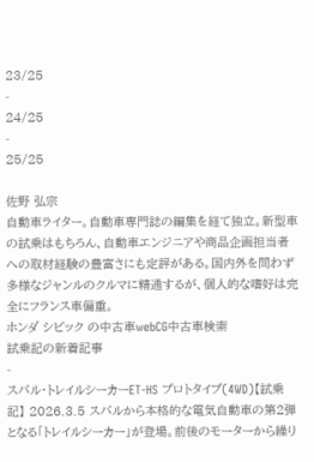23/25
-
24/25
-
25/25

佐野 弘宗
自動車ライター。自動車専門誌の編集を経て独立。新型車の試乗はもちろん、自動車エンジニアや商品企画担当者への取材経験の豊富さにも定評がある。国内外を問わず多様なジャンルのクルマに精通するが、個人的な嗜好は完全にフランス車偏重。
ホンダ シビック の中古車webCG中古車検索
試乗記の新着記事
-
スバル・トレイルシーカーET-HS プロトタイプ(4WD)【試乗記】 2026.3.5 スバルから本格的な電気自動車の第2弾となる「トレイルシーカー」が登場。前後のモーターから繰り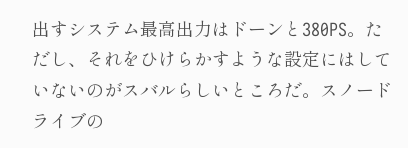出すシステム最高出力はドーンと380PS。ただし、それをひけらかすような設定にはしていないのがスバルらしいところだ。スノードライブの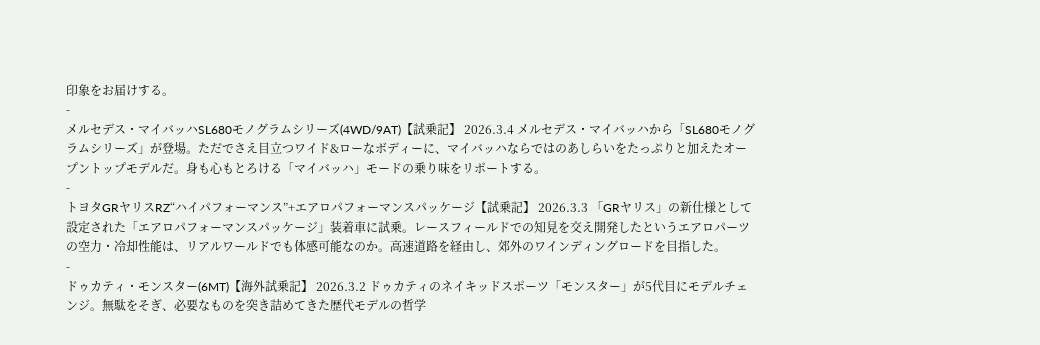印象をお届けする。
-
メルセデス・マイバッハSL680モノグラムシリーズ(4WD/9AT)【試乗記】 2026.3.4 メルセデス・マイバッハから「SL680モノグラムシリーズ」が登場。ただでさえ目立つワイド&ローなボディーに、マイバッハならではのあしらいをたっぷりと加えたオープントップモデルだ。身も心もとろける「マイバッハ」モードの乗り味をリポートする。
-
トヨタGRヤリスRZ“ハイパフォーマンス”+エアロパフォーマンスパッケージ【試乗記】 2026.3.3 「GRヤリス」の新仕様として設定された「エアロパフォーマンスパッケージ」装着車に試乗。レースフィールドでの知見を交え開発したというエアロパーツの空力・冷却性能は、リアルワールドでも体感可能なのか。高速道路を経由し、郊外のワインディングロードを目指した。
-
ドゥカティ・モンスター(6MT)【海外試乗記】 2026.3.2 ドゥカティのネイキッドスポーツ「モンスター」が5代目にモデルチェンジ。無駄をそぎ、必要なものを突き詰めてきた歴代モデルの哲学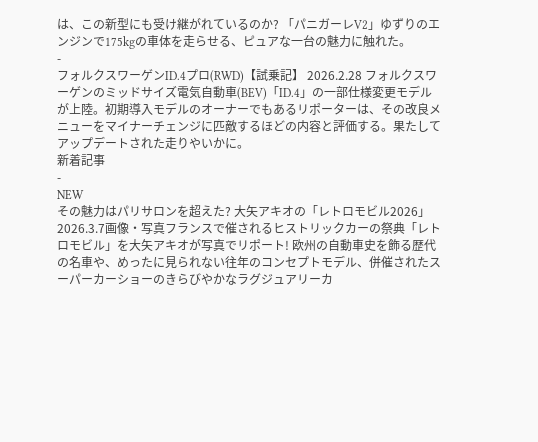は、この新型にも受け継がれているのか? 「パニガーレV2」ゆずりのエンジンで175kgの車体を走らせる、ピュアな一台の魅力に触れた。
-
フォルクスワーゲンID.4プロ(RWD)【試乗記】 2026.2.28 フォルクスワーゲンのミッドサイズ電気自動車(BEV)「ID.4」の一部仕様変更モデルが上陸。初期導入モデルのオーナーでもあるリポーターは、その改良メニューをマイナーチェンジに匹敵するほどの内容と評価する。果たしてアップデートされた走りやいかに。
新着記事
-
NEW
その魅力はパリサロンを超えた? 大矢アキオの「レトロモビル2026」
2026.3.7画像・写真フランスで催されるヒストリックカーの祭典「レトロモビル」を大矢アキオが写真でリポート! 欧州の自動車史を飾る歴代の名車や、めったに見られない往年のコンセプトモデル、併催されたスーパーカーショーのきらびやかなラグジュアリーカ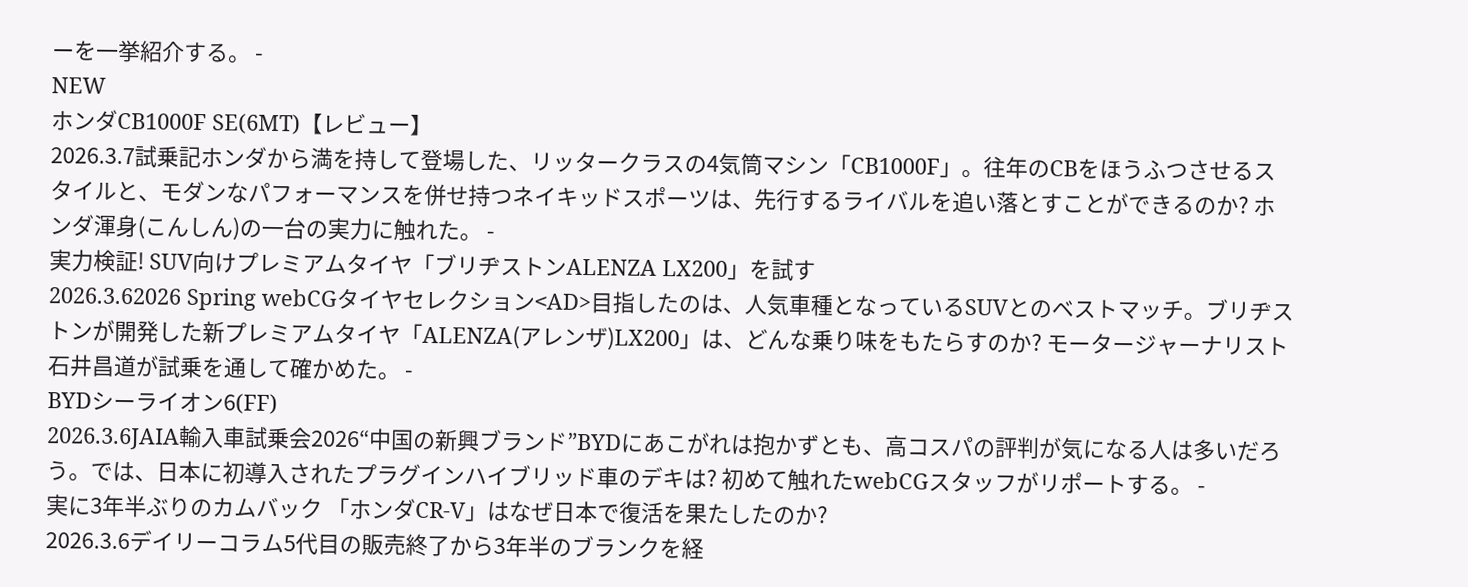ーを一挙紹介する。 -
NEW
ホンダCB1000F SE(6MT)【レビュー】
2026.3.7試乗記ホンダから満を持して登場した、リッタークラスの4気筒マシン「CB1000F」。往年のCBをほうふつさせるスタイルと、モダンなパフォーマンスを併せ持つネイキッドスポーツは、先行するライバルを追い落とすことができるのか? ホンダ渾身(こんしん)の一台の実力に触れた。 -
実力検証! SUV向けプレミアムタイヤ「ブリヂストンALENZA LX200」を試す
2026.3.62026 Spring webCGタイヤセレクション<AD>目指したのは、人気車種となっているSUVとのベストマッチ。ブリヂストンが開発した新プレミアムタイヤ「ALENZA(アレンザ)LX200」は、どんな乗り味をもたらすのか? モータージャーナリスト石井昌道が試乗を通して確かめた。 -
BYDシーライオン6(FF)
2026.3.6JAIA輸入車試乗会2026“中国の新興ブランド”BYDにあこがれは抱かずとも、高コスパの評判が気になる人は多いだろう。では、日本に初導入されたプラグインハイブリッド車のデキは? 初めて触れたwebCGスタッフがリポートする。 -
実に3年半ぶりのカムバック 「ホンダCR-V」はなぜ日本で復活を果たしたのか?
2026.3.6デイリーコラム5代目の販売終了から3年半のブランクを経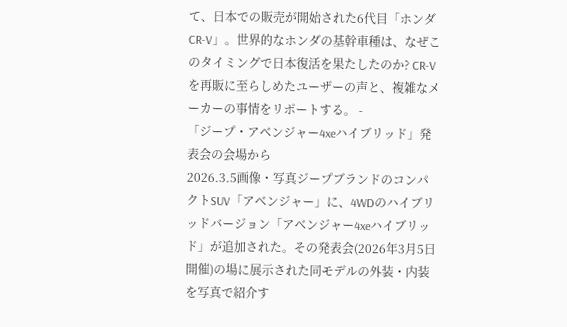て、日本での販売が開始された6代目「ホンダCR-V」。世界的なホンダの基幹車種は、なぜこのタイミングで日本復活を果たしたのか? CR-Vを再販に至らしめたユーザーの声と、複雑なメーカーの事情をリポートする。 -
「ジープ・アベンジャー4xeハイブリッド」発表会の会場から
2026.3.5画像・写真ジープブランドのコンパクトSUV「アベンジャー」に、4WDのハイブリッドバージョン「アベンジャー4xeハイブリッド」が追加された。その発表会(2026年3月5日開催)の場に展示された同モデルの外装・内装を写真で紹介す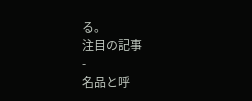る。
注目の記事
-
名品と呼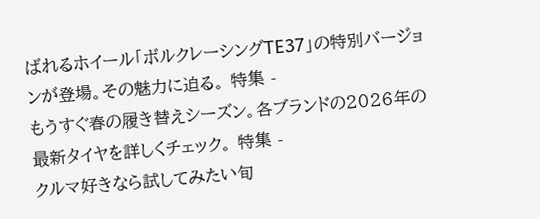ばれるホイール「ボルクレーシングTE37」の特別バージョンが登場。その魅力に迫る。 特集 -
もうすぐ春の履き替えシーズン。各ブランドの2026年の最新タイヤを詳しくチェック。 特集 -
クルマ好きなら試してみたい旬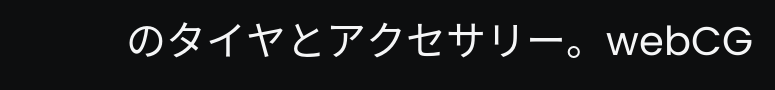のタイヤとアクセサリー。webCG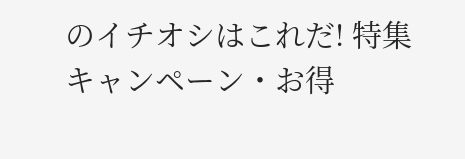のイチオシはこれだ! 特集
キャンペーン・お得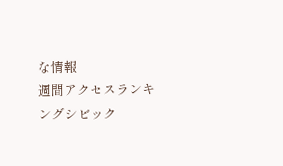な情報
週間アクセスランキングシビック